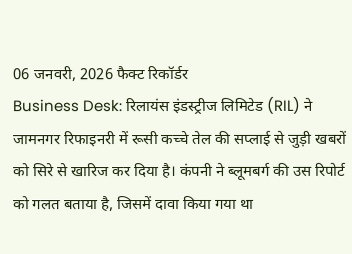06 जनवरी, 2026 फैक्ट रिकॉर्डर
Business Desk: रिलायंस इंडस्ट्रीज लिमिटेड (RIL) ने जामनगर रिफाइनरी में रूसी कच्चे तेल की सप्लाई से जुड़ी खबरों को सिरे से खारिज कर दिया है। कंपनी ने ब्लूमबर्ग की उस रिपोर्ट को गलत बताया है, जिसमें दावा किया गया था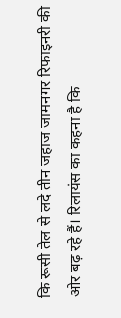कि रूसी तेल से लदे तीन जहाज जामनगर रिफाइनरी की ओर बढ़ रहे हैं। रिलायंस का कहना है कि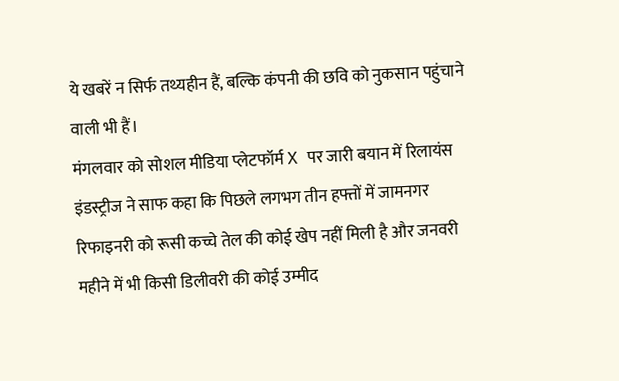ये खबरें न सिर्फ तथ्यहीन हैं, बल्कि कंपनी की छवि को नुकसान पहुंचाने वाली भी हैं।
मंगलवार को सोशल मीडिया प्लेटफॉर्म X पर जारी बयान में रिलायंस इंडस्ट्रीज ने साफ कहा कि पिछले लगभग तीन हफ्तों में जामनगर रिफाइनरी को रूसी कच्चे तेल की कोई खेप नहीं मिली है और जनवरी महीने में भी किसी डिलीवरी की कोई उम्मीद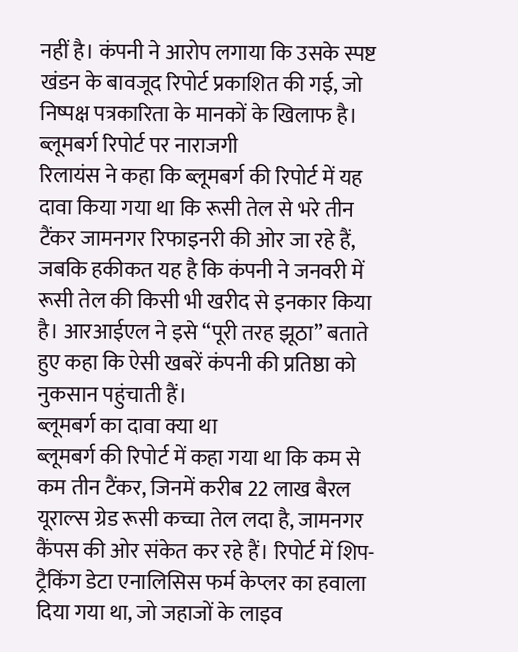नहीं है। कंपनी ने आरोप लगाया कि उसके स्पष्ट खंडन के बावजूद रिपोर्ट प्रकाशित की गई, जो निष्पक्ष पत्रकारिता के मानकों के खिलाफ है।
ब्लूमबर्ग रिपोर्ट पर नाराजगी
रिलायंस ने कहा कि ब्लूमबर्ग की रिपोर्ट में यह दावा किया गया था कि रूसी तेल से भरे तीन टैंकर जामनगर रिफाइनरी की ओर जा रहे हैं, जबकि हकीकत यह है कि कंपनी ने जनवरी में रूसी तेल की किसी भी खरीद से इनकार किया है। आरआईएल ने इसे “पूरी तरह झूठा” बताते हुए कहा कि ऐसी खबरें कंपनी की प्रतिष्ठा को नुकसान पहुंचाती हैं।
ब्लूमबर्ग का दावा क्या था
ब्लूमबर्ग की रिपोर्ट में कहा गया था कि कम से कम तीन टैंकर, जिनमें करीब 22 लाख बैरल यूराल्स ग्रेड रूसी कच्चा तेल लदा है, जामनगर कैंपस की ओर संकेत कर रहे हैं। रिपोर्ट में शिप-ट्रैकिंग डेटा एनालिसिस फर्म केप्लर का हवाला दिया गया था, जो जहाजों के लाइव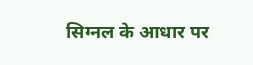सिग्नल के आधार पर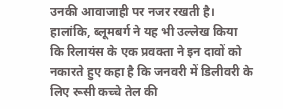उनकी आवाजाही पर नजर रखती है।
हालांकि, ब्लूमबर्ग ने यह भी उल्लेख किया कि रिलायंस के एक प्रवक्ता ने इन दावों को नकारते हुए कहा है कि जनवरी में डिलीवरी के लिए रूसी कच्चे तेल की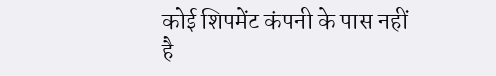कोई शिपमेंट कंपनी के पास नहीं है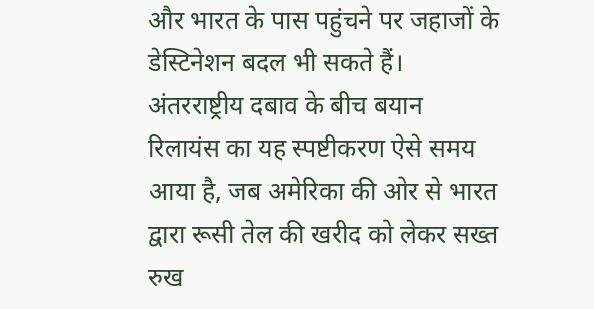और भारत के पास पहुंचने पर जहाजों के डेस्टिनेशन बदल भी सकते हैं।
अंतरराष्ट्रीय दबाव के बीच बयान
रिलायंस का यह स्पष्टीकरण ऐसे समय आया है, जब अमेरिका की ओर से भारत द्वारा रूसी तेल की खरीद को लेकर सख्त रुख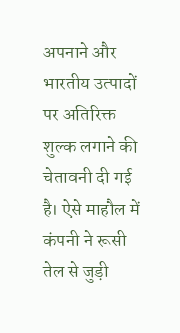अपनाने और भारतीय उत्पादों पर अतिरिक्त शुल्क लगाने की चेतावनी दी गई है। ऐसे माहौल में कंपनी ने रूसी तेल से जुड़ी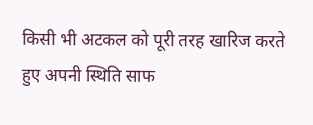किसी भी अटकल को पूरी तरह खारिज करते हुए अपनी स्थिति साफ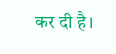कर दी है।